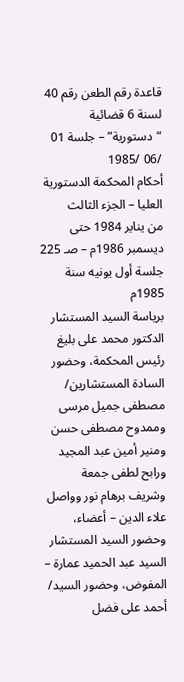قاعدة رقم الطعن رقم 40 لسنة 6 قضائية “دستورية” – جلسة 01 /06 /1985
أحكام المحكمة الدستورية العليا – الجزء الثالث
من يناير 1984 حتى ديسمبر 1986م – صـ 225
جلسة أول يونيه سنة 1985م
برياسة السيد المستشار الدكتور محمد على بليغ رئيس المحكمة، وحضور السادة المستشارين/ مصطفى جميل مرسى وممدوح مصطفى حسن ومنير أمين عبد المجيد ورابح لطفى جمعة وشريف برهام نور وواصل علاء الدين – أعضاء، وحضور السيد المستشار السيد عبد الحميد عمارة – المفوض، وحضور السيد/ أحمد على فضل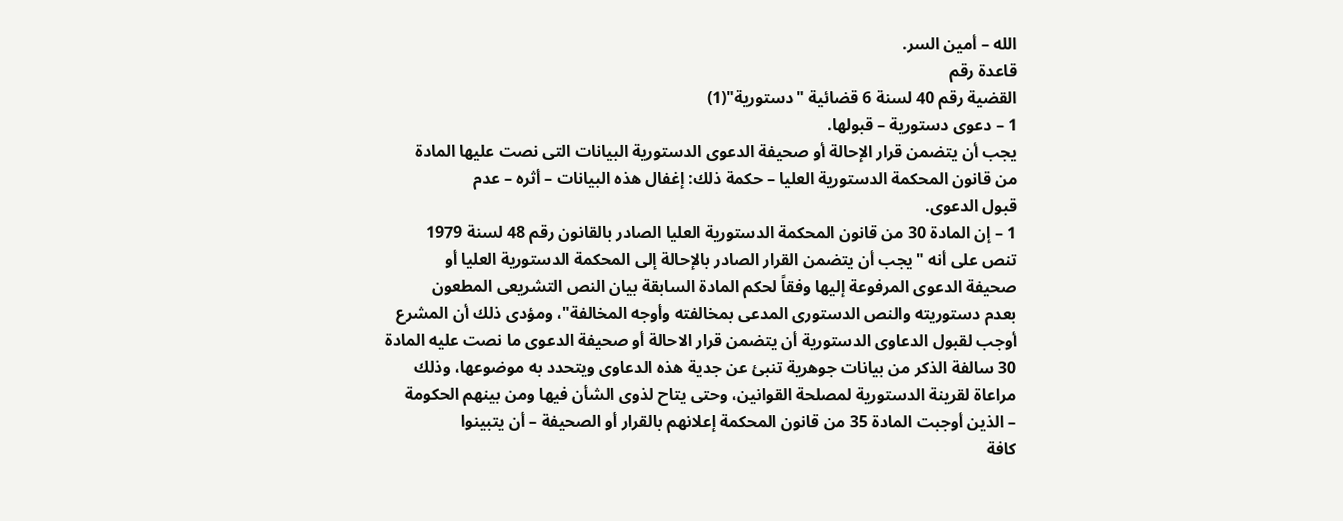الله – أمين السر.
قاعدة رقم
القضية رقم 40 لسنة 6 قضائية "دستورية"(1)
1 – دعوى دستورية – قبولها.
يجب أن يتضمن قرار الإحالة أو صحيفة الدعوى الدستورية البيانات التى نصت عليها المادة
من قانون المحكمة الدستورية العليا – حكمة ذلك: إغفال هذه البيانات – أثره – عدم
قبول الدعوى.
1 – إن المادة 30 من قانون المحكمة الدستورية العليا الصادر بالقانون رقم 48 لسنة 1979
تنص على أنه "يجب أن يتضمن القرار الصادر بالإحالة إلى المحكمة الدستورية العليا أو
صحيفة الدعوى المرفوعة إليها وفقاً لحكم المادة السابقة بيان النص التشريعى المطعون
بعدم دستوريته والنص الدستورى المدعى بمخالفته وأوجه المخالفة"، ومؤدى ذلك أن المشرع
أوجب لقبول الدعاوى الدستورية أن يتضمن قرار الاحالة أو صحيفة الدعوى ما نصت عليه المادة
30 سالفة الذكر من بيانات جوهرية تنبئ عن جدية هذه الدعاوى ويتحدد به موضوعها، وذلك
مراعاة لقرينة الدستورية لمصلحة القوانين، وحتى يتاح لذوى الشأن فيها ومن بينهم الحكومة
– الذين أوجبت المادة 35 من قانون المحكمة إعلانهم بالقرار أو الصحيفة – أن يتبينوا
كافة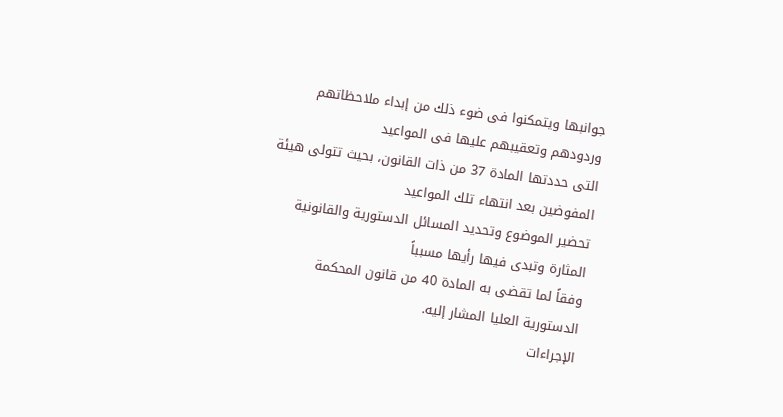جوانبها ويتمكنوا فى ضوء ذلك من إبداء ملاحظاتهم وردودهم وتعقيبهم عليها فى المواعيد
التى حددتها المادة 37 من ذات القانون، بحيث تتولى هيئة المفوضين بعد انتهاء تلك المواعيد
تحضير الموضوع وتحديد المسائل الدستورية والقانونية المثارة وتبدى فيها رأيها مسبباً
وفقاً لما تقضى به المادة 40 من قانون المحكمة الدستورية العليا المشار إليه.
الإجراءات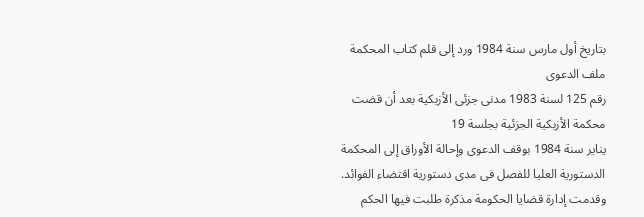بتاريخ أول مارس سنة 1984 ورد إلى قلم كتاب المحكمة ملف الدعوى
رقم 125 لسنة 1983 مدنى جزئى الأزبكية بعد أن قضت محكمة الأزبكية الجزئية بجلسة 19
يناير سنة 1984 بوقف الدعوى وإحالة الأوراق إلى المحكمة الدستورية العليا للفصل فى مدى دستورية اقتضاء الفوائد.
وقدمت إدارة قضايا الحكومة مذكرة طلبت فيها الحكم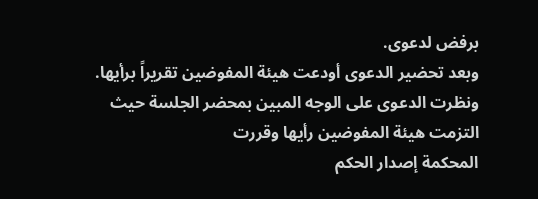برفض لدعوى.
وبعد تحضير الدعوى أودعت هيئة المفوضين تقريراً برأيها.
ونظرت الدعوى على الوجه المبين بمحضر الجلسة حيث التزمت هيئة المفوضين رأيها وقررت
المحكمة إصدار الحكم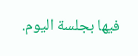فيها بجلسة اليوم.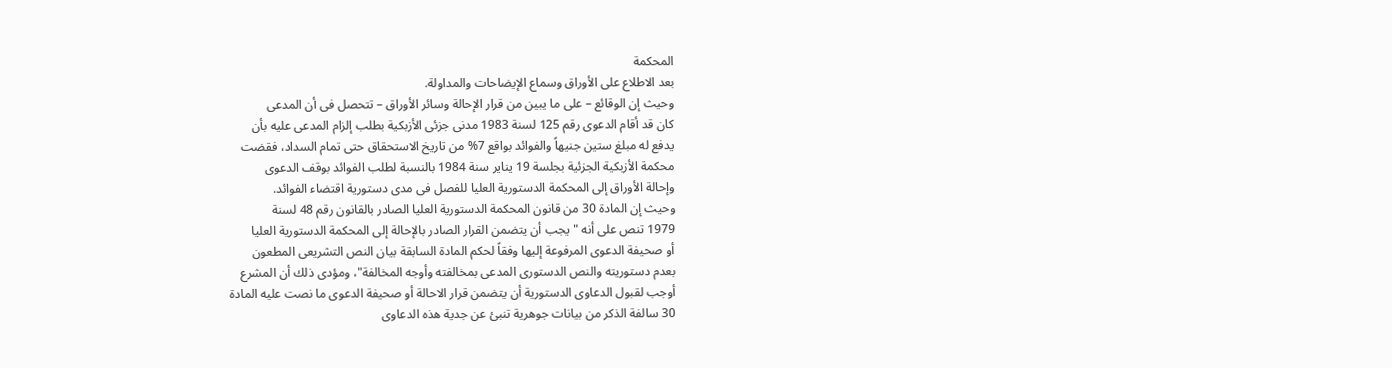المحكمة
بعد الاطلاع على الأوراق وسماع الإيضاحات والمداولة.
وحيث إن الوقائع – على ما يبين من قرار الإحالة وسائر الأوراق – تتحصل فى أن المدعى
كان قد أقام الدعوى رقم 125 لسنة 1983 مدنى جزئى الأزبكية بطلب إلزام المدعى عليه بأن
يدفع له مبلغ ستين جنيهاً والفوائد بواقع 7% من تاريخ الاستحقاق حتى تمام السداد، فقضت
محكمة الأزبكية الجزئية بجلسة 19 يناير سنة 1984 بالنسبة لطلب الفوائد بوقف الدعوى
وإحالة الأوراق إلى المحكمة الدستورية العليا للفصل فى مدى دستورية اقتضاء الفوائد.
وحيث إن المادة 30 من قانون المحكمة الدستورية العليا الصادر بالقانون رقم 48 لسنة
1979 تنص على أنه "يجب أن يتضمن القرار الصادر بالإحالة إلى المحكمة الدستورية العليا
أو صحيفة الدعوى المرفوعة إليها وفقاً لحكم المادة السابقة بيان النص التشريعى المطعون
بعدم دستوريته والنص الدستورى المدعى بمخالفته وأوجه المخالفة"، ومؤدى ذلك أن المشرع
أوجب لقبول الدعاوى الدستورية أن يتضمن قرار الاحالة أو صحيفة الدعوى ما نصت عليه المادة
30 سالفة الذكر من بيانات جوهرية تنبئ عن جدية هذه الدعاوى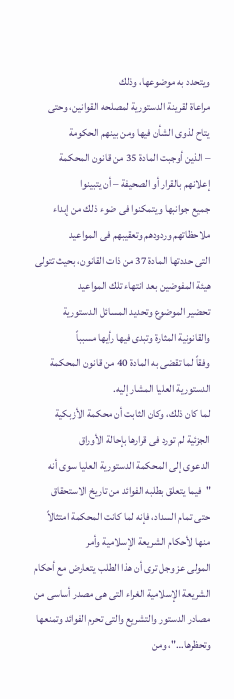ويتحدد به موضوعها، وذلك
مراعاة لقرينة الدستورية لمصلحه القوانين، وحتى يتاح لذوى الشأن فيها ومن بينهم الحكومة
– الذين أوجبت المادة 35 من قانون المحكمة إعلانهم بالقرار أو الصحيفة – أن يتبينوا
جميع جوانبها ويتمكنوا فى ضوء ذلك من إبداء ملاحظاتهم وردودهم وتعقيبهم فى المواعيد
التى حددتها المادة 37 من ذات القانون، بحيث تتولى هيئة المفوضين بعد انتهاء تلك المواعيد
تحضير الموضوع وتحديد المسائل الدستورية والقانونية المثارة وتبدى فيها رأيها مسبباً
وفقاً لما تقضى به المادة 40 من قانون المحكمة الدستورية العليا المشار إليه.
لما كان ذلك، وكان الثابت أن محكمة الأزبكية الجزئية لم تورد فى قرارها بإحالة الأوراق
الدعوى إلى المحكمة الدستورية العليا سوى أنه "فيما يتعلق بطلبه الفوائد من تاريخ الاستحقاق
حتى تمام السداد، فإنه لما كانت المحكمة امتثالاً منها لأحكام الشريعة الإسلامية وأمر
المولى عز وجل ترى أن هذا الطلب يتعارض مع أحكام الشريعة الإسلامية الغراء التى هى مصدر أساسى من مصادر الدستور والتشريع والتى تحرم الفوائد وتمنعها وتحظرها…"، ومن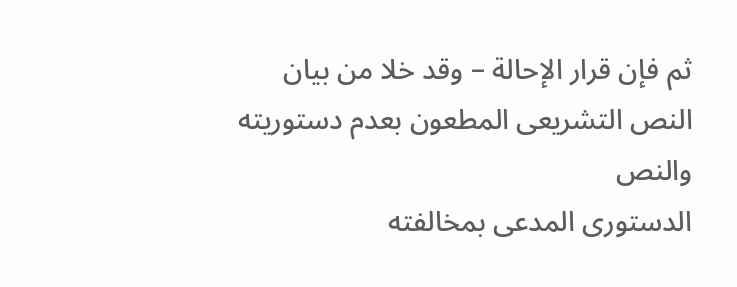ثم فإن قرار الإحالة – وقد خلا من بيان النص التشريعى المطعون بعدم دستوريته والنص
الدستورى المدعى بمخالفته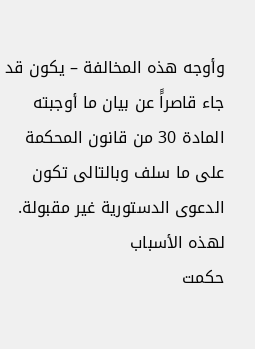وأوجه هذه المخالفة – يكون قد جاء قاصراًَ عن بيان ما أوجبته
المادة 30 من قانون المحكمة على ما سلف وبالتالى تكون الدعوى الدستورية غير مقبولة.
لهذه الأسباب
حكمت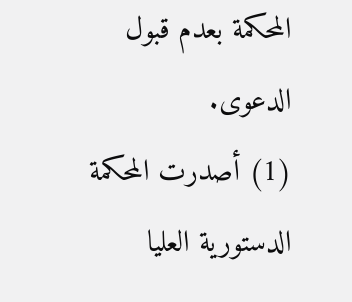المحكمة بعدم قبول الدعوى.
(1) أصدرت المحكمة الدستورية العليا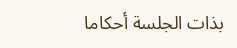بذات الجلسة أحكاما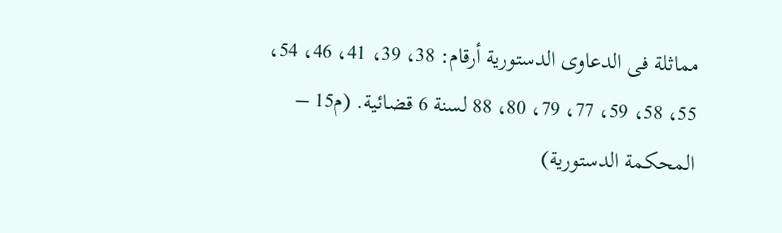مماثلة فى الدعاوى الدستورية أرقام: 38، 39، 41، 46، 54، 55، 58، 59، 77، 79، 80، 88 لسنة 6 قضائية. (م15 – المحكمة الدستورية)